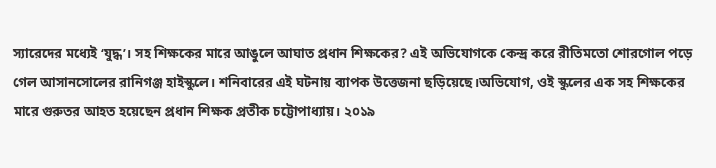স্যারেদের মধ্যেই ‘যুদ্ধ’। সহ শিক্ষকের মারে আঙুলে আঘাত প্রধান শিক্ষকের? এই অভিযোগকে কেন্দ্র করে রীতিমতো শোরগোল পড়ে গেল আসানসোলের রানিগঞ্জ হাইস্কুলে। শনিবারের এই ঘটনায় ব্যাপক উত্তেজনা ছড়িয়েছে।অভিযোগ, ওই স্কুলের এক সহ শিক্ষকের মারে গুরুতর আহত হয়েছেন প্রধান শিক্ষক প্রতীক চট্টোপাধ্যায়। ২০১৯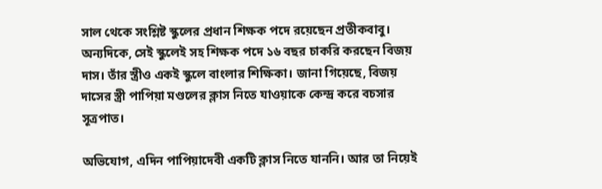সাল থেকে সংশ্লিষ্ট স্কুলের প্রধান শিক্ষক পদে রয়েছেন প্রতীকবাবু। অন্যদিকে, সেই স্কুলেই সহ শিক্ষক পদে ১৬ বছর চাকরি করছেন বিজয় দাস। তাঁর স্ত্রীও একই স্কুলে বাংলার শিক্ষিকা। জানা গিয়েছে, বিজয় দাসের স্ত্রী পাপিয়া মণ্ডলের ক্লাস নিতে যাওয়াকে কেন্দ্র করে বচসার সূত্রপাত।

অভিযোগ, এদিন পাপিয়াদেবী একটি ক্লাস নিতে যাননি। আর তা নিয়েই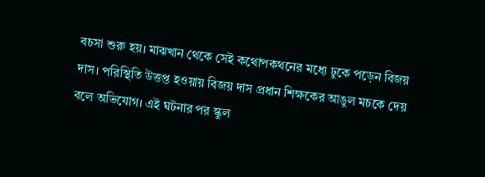বচসা শুরু হয়। মাঝখান থেকে সেই কথোপকথনের মধ্যে ঢুকে পড়েন বিজয় দাস। পরিস্থিতি উত্তপ্ত হওয়ায় বিজয় দাস প্রধান শিক্ষকের আঙুল মচকে দেয় বলে অভিযোগ। এই ঘটনার পর স্কুল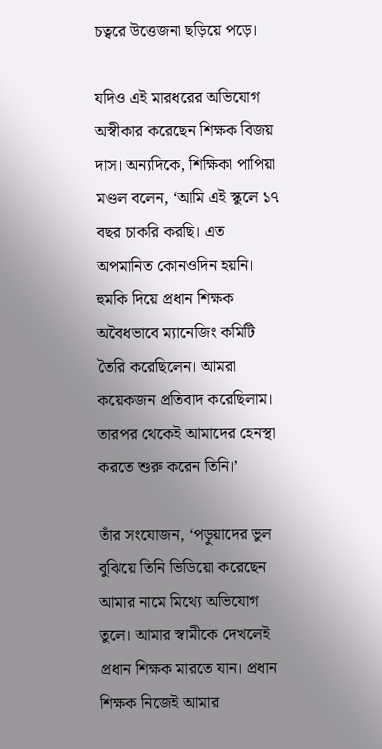চত্বরে উত্তেজনা ছড়িয়ে পড়ে।

যদিও এই মারধরের অভিযোগ অস্বীকার করেছেন শিক্ষক বিজয় দাস। অন্যদিকে, শিক্ষিকা পাপিয়া মণ্ডল বলেন, ‘আমি এই স্কুলে ১৭ বছর চাকরি করছি। এত অপমানিত কোনওদিন হয়নি। হুমকি দিয়ে প্রধান শিক্ষক অবৈধভাবে ম্যানেজিং কমিটি তৈরি করেছিলেন। আমরা কয়েকজন প্রতিবাদ করেছিলাম। তারপর থেকেই আমাদের হেনস্থা করতে শুরু করেন তিনি।’

তাঁর সংযোজন, ‘পড়ুয়াদের ভুল বুঝিয়ে তিনি ভিডিয়ো করেছেন আমার নামে মিথ্যে অভিযোগ তুলে। আমার স্বামীকে দেখলেই প্রধান শিক্ষক মারতে যান। প্রধান শিক্ষক নিজেই আমার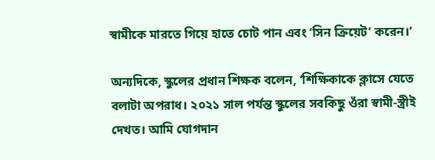স্বামীকে মারতে গিয়ে হাতে চোট পান এবং ‘সিন ক্রিয়েট’ করেন।’

অন্যদিকে, স্কুলের প্রধান শিক্ষক বলেন, ‘শিক্ষিকাকে ক্লাসে যেতে বলাটা অপরাধ। ২০২১ সাল পর্যন্ত স্কুলের সবকিছু ওঁরা স্বামী-স্ত্রীই দেখত। আমি যোগদান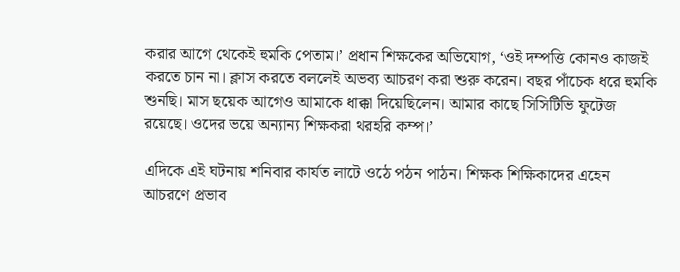করার আগে থেকেই হুমকি পেতাম।’ প্রধান শিক্ষকের অভিযোগ, ‘ওই দম্পত্তি কোনও কাজই করতে চান না। ক্লাস করতে বললেই অভব্য আচরণ করা শুরু করেন। বছর পাঁচেক ধরে হুমকি শুনছি। মাস ছয়েক আগেও আমাকে ধাক্কা দিয়েছিলেন। আমার কাছে সিসিটিভি ফুটেজ রয়েছে। ওদের ভয়ে অন্যান্য শিক্ষকরা থরহরি কম্প।’

এদিকে এই ঘটনায় শনিবার কার্যত লাটে ওঠে পঠন পাঠন। শিক্ষক শিক্ষিকাদের এহেন আচরণে প্রভাব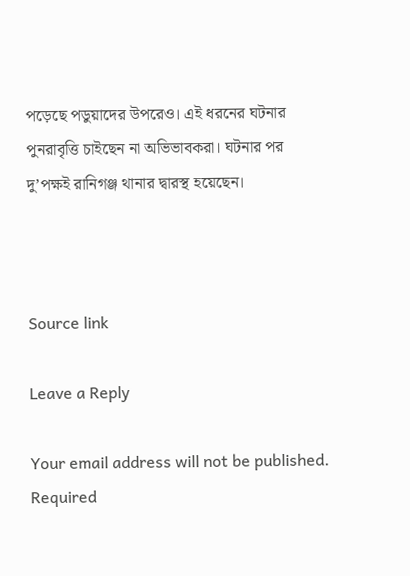পড়েছে পডুয়াদের উপরেও। এই ধরনের ঘটনার পুনরাবৃত্তি চাইছেন না অভিভাবকরা। ঘটনার পর দু’পক্ষই রানিগঞ্জ থানার দ্বারস্থ হয়েছেন।



Source link

Leave a Reply

Your email address will not be published. Required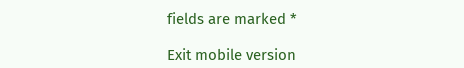fields are marked *

Exit mobile version